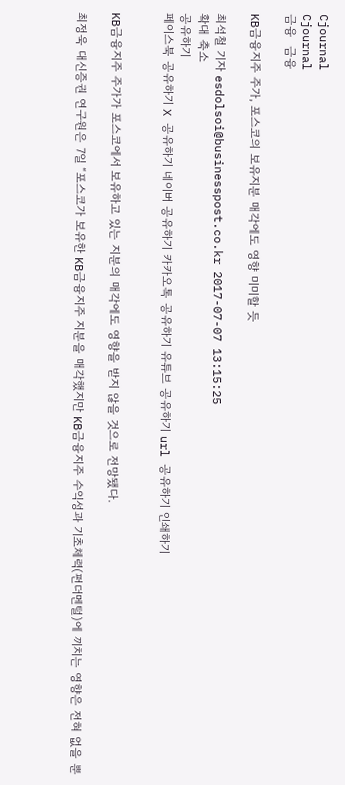Cjournal
Cjournal
금융  금융

KB금융지주 주가, 포스코의 보유지분 매각에도 영향 미미할 듯

최석철 기자 esdolsoi@businesspost.co.kr 2017-07-07 13:15:25
확대 축소
공유하기
페이스북 공유하기 X 공유하기 네이버 공유하기 카카오톡 공유하기 유튜브 공유하기 url 공유하기 인쇄하기


KB금융지주 주가가 포스코에서 보유하고 있는 지분의 매각에도 영향을 받지 않을 것으로 전망됐다.

최정욱 대신증권 연구원은 7일 “포스코가 보유한 KB금융지주 지분을 매각했지만 KB금융지주 수익성과 기초체력(펀더멘털)에 끼치는 영향은 전혀 없을 뿐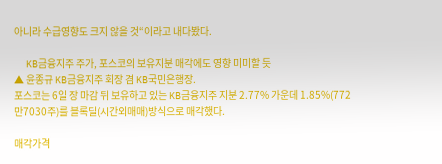아니라 수급영향도 크지 않을 것“이라고 내다봤다.

  KB금융지주 주가, 포스코의 보유지분 매각에도 영향 미미할 듯
▲ 윤종규 KB금융지주 회장 겸 KB국민은행장.
포스코는 6일 장 마감 뒤 보유하고 있는 KB금융지주 지분 2.77% 가운데 1.85%(772만7030주)를 블록딜(시간외매매)방식으로 매각했다.

매각가격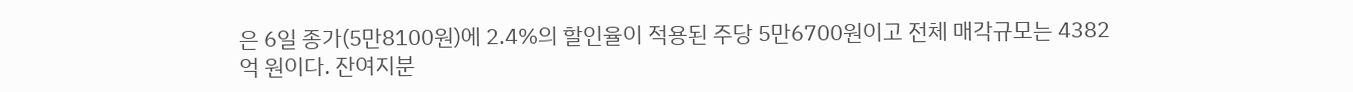은 6일 종가(5만8100원)에 2.4%의 할인율이 적용된 주당 5만6700원이고 전체 매각규모는 4382억 원이다. 잔여지분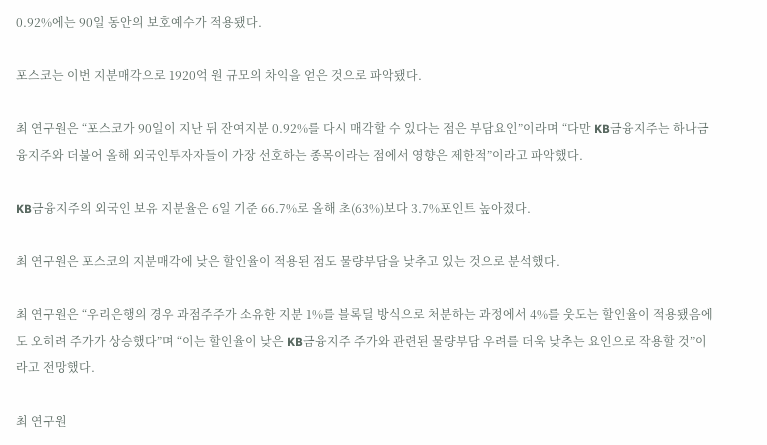0.92%에는 90일 동안의 보호예수가 적용됐다.

포스코는 이번 지분매각으로 1920억 원 규모의 차익을 얻은 것으로 파악됐다.

최 연구원은 “포스코가 90일이 지난 뒤 잔여지분 0.92%를 다시 매각할 수 있다는 점은 부담요인”이라며 “다만 KB금융지주는 하나금융지주와 더불어 올해 외국인투자자들이 가장 선호하는 종목이라는 점에서 영향은 제한적”이라고 파악했다.

KB금융지주의 외국인 보유 지분율은 6일 기준 66.7%로 올해 초(63%)보다 3.7%포인트 높아졌다.

최 연구원은 포스코의 지분매각에 낮은 할인율이 적용된 점도 물량부담을 낮추고 있는 것으로 분석했다.

최 연구원은 “우리은행의 경우 과점주주가 소유한 지분 1%를 블록딜 방식으로 처분하는 과정에서 4%를 웃도는 할인율이 적용됐음에도 오히려 주가가 상승했다”며 “이는 할인율이 낮은 KB금융지주 주가와 관련된 물량부담 우려를 더욱 낮추는 요인으로 작용할 것”이라고 전망했다.

최 연구원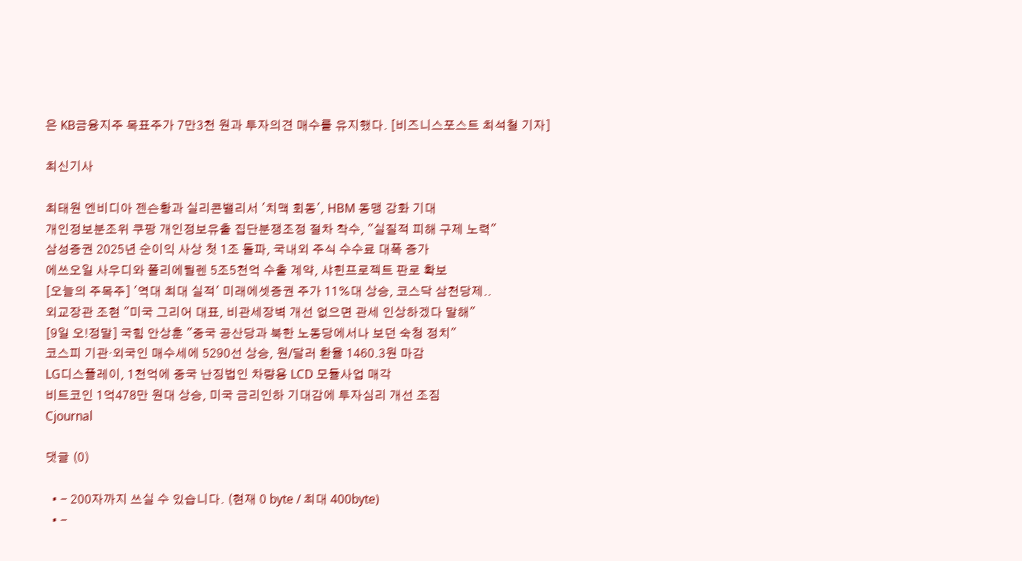은 KB금융지주 목표주가 7만3천 원과 투자의견 매수를 유지했다. [비즈니스포스트 최석철 기자]

최신기사

최태원 엔비디아 젠슨황과 실리콘밸리서 '치맥 회동', HBM 동맹 강화 기대
개인정보분조위 쿠팡 개인정보유출 집단분쟁조정 절차 착수, "실질적 피해 구제 노력"
삼성증권 2025년 순이익 사상 첫 1조 돌파, 국내외 주식 수수료 대폭 증가
에쓰오일 사우디와 폴리에틸렌 5조5천억 수출 계약, 샤힌프로젝트 판로 확보
[오늘의 주목주] '역대 최대 실적' 미래에셋증권 주가 11%대 상승, 코스닥 삼천당제..
외교장관 조현 "미국 그리어 대표, 비관세장벽 개선 없으면 관세 인상하겠다 말해"
[9일 오!정말] 국힘 안상훈 "중국 공산당과 북한 노동당에서나 보던 숙청 정치"
코스피 기관·외국인 매수세에 5290선 상승, 원/달러 환율 1460.3원 마감
LG디스플레이, 1천억에 중국 난징법인 차량용 LCD 모듈사업 매각
비트코인 1억478만 원대 상승, 미국 금리인하 기대감에 투자심리 개선 조짐
Cjournal

댓글 (0)

  • - 200자까지 쓰실 수 있습니다. (현재 0 byte / 최대 400byte)
  • -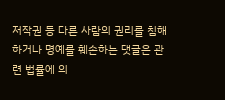저작권 등 다른 사람의 권리를 침해하거나 명예를 훼손하는 댓글은 관련 법률에 의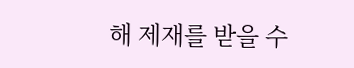해 제재를 받을 수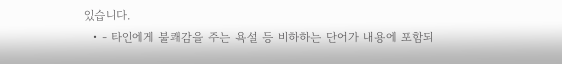있습니다.
  • - 타인에게 불쾌감을 주는 욕설 등 비하하는 단어가 내용에 포함되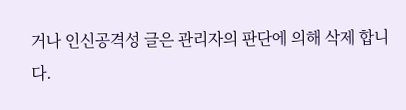거나 인신공격성 글은 관리자의 판단에 의해 삭제 합니다.